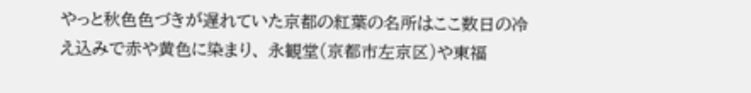やっと秋色色づきが遅れていた京都の紅葉の名所はここ数日の冷え込みで赤や黄色に染まり、 永観堂(京都市左京区)や東福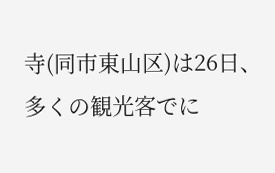寺(同市東山区)は26日、多くの観光客でに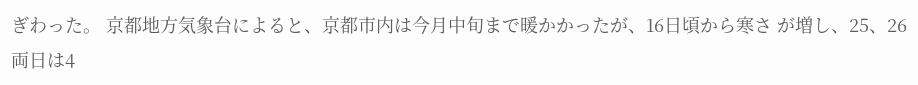ぎわった。 京都地方気象台によると、京都市内は今月中旬まで暖かかったが、16日頃から寒さ が増し、25、26両日は4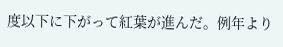度以下に下がって紅葉が進んだ。例年より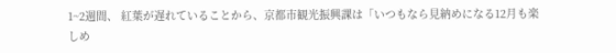1~2週間、 紅葉が遅れていることから、京都市観光振興課は「いつもなら見納めになる12月も楽 しめ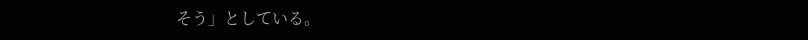そう」としている。